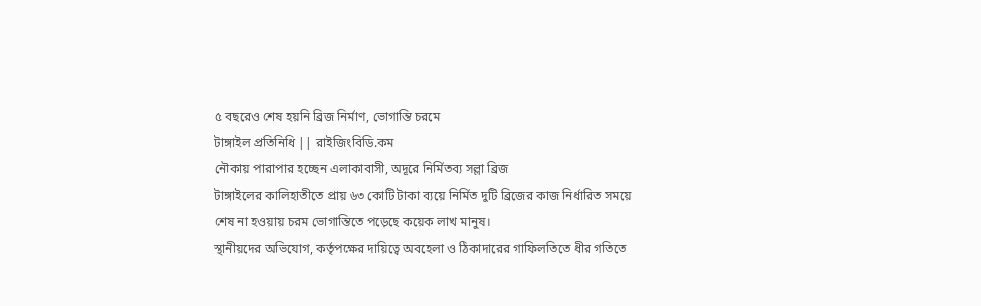৫ বছরেও শেষ হয়নি ব্রিজ নির্মাণ, ভোগান্তি চরমে
টাঙ্গাইল প্রতিনিধি || রাইজিংবিডি.কম
নৌকায় পারাপার হচ্ছেন এলাকাবাসী, অদূরে নির্মিতব্য সল্লা ব্রিজ
টাঙ্গাইলের কালিহাতীতে প্রায় ৬৩ কোটি টাকা ব্যয়ে নির্মিত দুটি ব্রিজের কাজ নির্ধারিত সময়ে শেষ না হওয়ায় চরম ভোগান্তিতে পড়েছে কয়েক লাখ মানুষ।
স্থানীয়দের অভিযোগ, কর্তৃপক্ষের দায়িত্বে অবহেলা ও ঠিকাদারের গাফিলতিতে ধীর গতিতে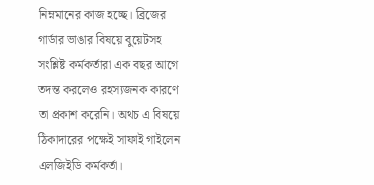নিম্নমানের কাজ হচ্ছে। ব্রিজের গার্ডার ভাঙার বিষয়ে বুয়েটসহ সংশ্লিষ্ট কর্মকর্তারা এক বছর আগে তদন্ত করলেও রহস্যজনক কারণে তা প্রকাশ করেনি। অথচ এ বিষয়ে ঠিকাদারের পক্ষেই সাফাই গাইলেন এলজিইডি কর্মকর্তা।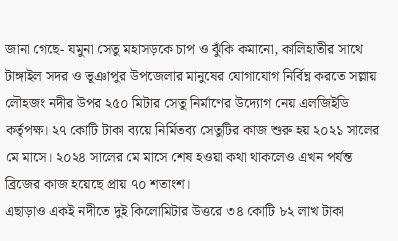জানা গেছে- যমুনা সেতু মহাসড়কে চাপ ও ঝুঁকি কমানো, কালিহাতীর সাথে টাঙ্গাইল সদর ও ভূঞাপুর উপজেলার মানুষের যোগাযোগ নির্বিঘ্ন করতে সল্লায় লৌহজং নদীর উপর ২৫০ মিটার সেতু নির্মাণের উদ্যোগ নেয় এলজিইডি কর্তৃপক্ষ। ২৭ কোটি টাকা ব্যয়ে নির্মিতব্য সেতুটির কাজ শুরু হয় ২০২১ সালের মে মাসে। ২০২৪ সালের মে মাসে শেষ হওয়া কথা থাকলেও এখন পর্যন্ত ব্রিজের কাজ হয়েছে প্রায় ৭০ শতাংশ।
এছাড়াও একই নদীতে দুই কিলোমিটার উত্তরে ৩৪ কোটি ৮২ লাখ টাকা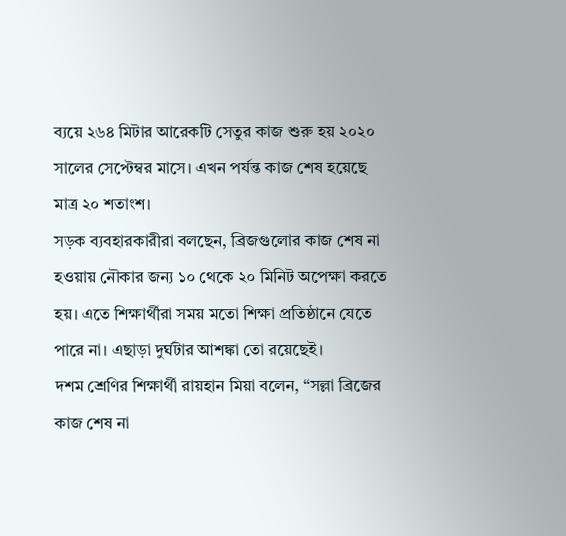ব্যয়ে ২৬৪ মিটার আরেকটি সেতুর কাজ শুরু হয় ২০২০ সালের সেপ্টেম্বর মাসে। এখন পর্যন্ত কাজ শেষ হয়েছে মাত্র ২০ শতাংশ।
সড়ক ব্যবহারকারীরা বলছেন, ব্রিজগুলোর কাজ শেষ না হওয়ায় নৌকার জন্য ১০ থেকে ২০ মিনিট অপেক্ষা করতে হয়। এতে শিক্ষার্থীরা সময় মতো শিক্ষা প্রতিষ্ঠানে যেতে পারে না। এছাড়া দুর্ঘটার আশঙ্কা তো রয়েছেই।
দশম শ্রেণির শিক্ষার্থী রায়হান মিয়া বলেন, “সল্লা ব্রিজের কাজ শেষ না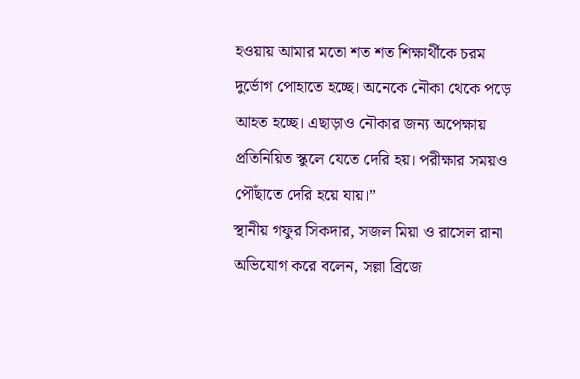হওয়ায় আমার মতো শত শত শিক্ষার্থীকে চরম দুর্ভোগ পোহাতে হচ্ছে। অনেকে নৌকা থেকে পড়ে আহত হচ্ছে। এছাড়াও নৌকার জন্য অপেক্ষায় প্রতিনিয়িত স্কুলে যেতে দেরি হয়। পরীক্ষার সময়ও পৌঁছাতে দেরি হয়ে যায়।”
স্থানীয় গফুর সিকদার, সজল মিয়া ও রাসেল রানা অভিযোগ করে বলেন, সল্লা ব্রিজে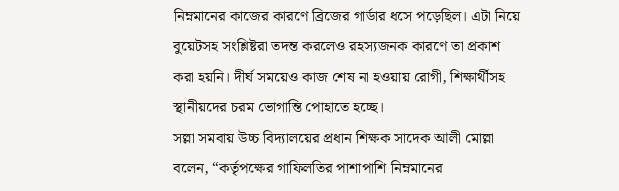নিম্নমানের কাজের কারণে ব্রিজের গার্ডার ধসে পড়েছিল। এটা নিয়ে বুয়েটসহ সংশ্লিষ্টরা তদন্ত করলেও রহস্যজনক কারণে তা প্রকাশ করা হয়নি। দীর্ঘ সময়েও কাজ শেষ না হওয়ায় রোগী, শিক্ষার্থীসহ স্থানীয়দের চরম ভোগান্তি পোহাতে হচ্ছে।
সল্লা সমবায় উচ্চ বিদ্যালয়ের প্রধান শিক্ষক সাদেক আলী মোল্লা বলেন, “কর্তৃপক্ষের গাফিলতির পাশাপাশি নিম্নমানের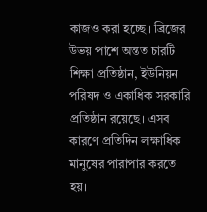কাজও করা হচ্ছে। ব্রিজের উভয় পাশে অন্তত চারটি শিক্ষা প্রতিষ্ঠান, ইউনিয়ন পরিষদ ও একাধিক সরকারি প্রতিষ্ঠান রয়েছে। এসব কারণে প্রতিদিন লক্ষাধিক মানুষের পারাপার করতে হয়।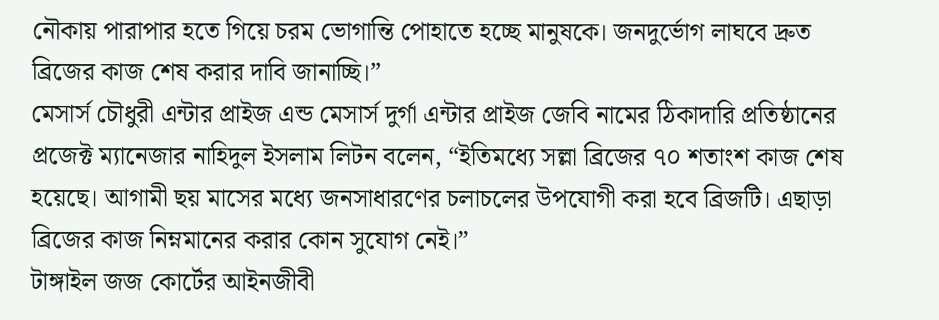নৌকায় পারাপার হতে গিয়ে চরম ভোগান্তি পোহাতে হচ্ছে মানুষকে। জনদুর্ভোগ লাঘবে দ্রুত ব্রিজের কাজ শেষ করার দাবি জানাচ্ছি।”
মেসার্স চৌধুরী এন্টার প্রাইজ এন্ড মেসার্স দুর্গা এন্টার প্রাইজ জেবি নামের ঠিকাদারি প্রতিষ্ঠানের প্রজেক্ট ম্যানেজার নাহিদুল ইসলাম লিটন বলেন, “ইতিমধ্যে সল্লা ব্রিজের ৭০ শতাংশ কাজ শেষ হয়েছে। আগামী ছয় মাসের মধ্যে জনসাধারণের চলাচলের উপযোগী করা হবে ব্রিজটি। এছাড়া ব্রিজের কাজ নিম্নমানের করার কোন সুযোগ নেই।”
টাঙ্গাইল জজ কোর্টের আইনজীবী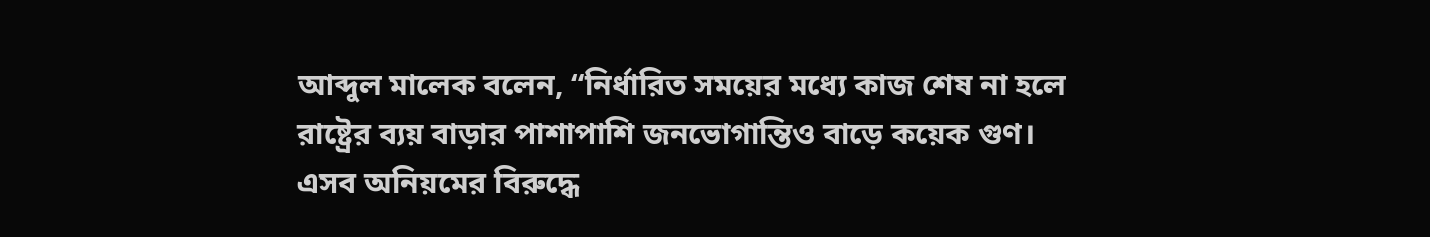আব্দুল মালেক বলেন, “নির্ধারিত সময়ের মধ্যে কাজ শেষ না হলে রাষ্ট্রের ব্যয় বাড়ার পাশাপাশি জনভোগান্তিও বাড়ে কয়েক গুণ। এসব অনিয়মের বিরুদ্ধে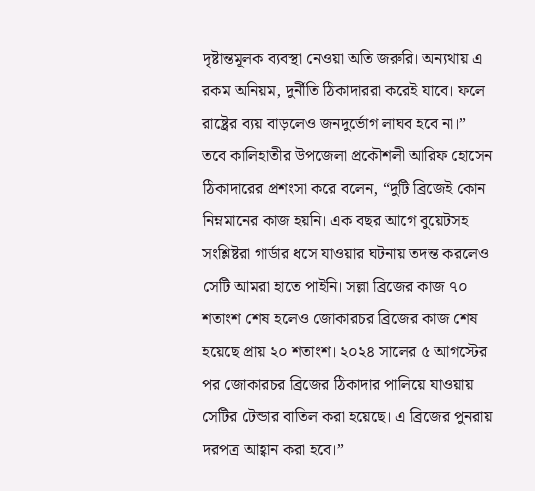দৃষ্টান্তমূলক ব্যবস্থা নেওয়া অতি জরুরি। অন্যথায় এ রকম অনিয়ম, দুর্নীতি ঠিকাদাররা করেই যাবে। ফলে রাষ্ট্রের ব্যয় বাড়লেও জনদুর্ভোগ লাঘব হবে না।”
তবে কালিহাতীর উপজেলা প্রকৌশলী আরিফ হোসেন ঠিকাদারের প্রশংসা করে বলেন, “দুটি ব্রিজেই কোন নিম্নমানের কাজ হয়নি। এক বছর আগে বুয়েটসহ সংশ্লিষ্টরা গার্ডার ধসে যাওয়ার ঘটনায় তদন্ত করলেও সেটি আমরা হাতে পাইনি। সল্লা ব্রিজের কাজ ৭০ শতাংশ শেষ হলেও জোকারচর ব্রিজের কাজ শেষ হয়েছে প্রায় ২০ শতাংশ। ২০২৪ সালের ৫ আগস্টের পর জোকারচর ব্রিজের ঠিকাদার পালিয়ে যাওয়ায় সেটির টেন্ডার বাতিল করা হয়েছে। এ ব্রিজের পুনরায় দরপত্র আহ্বান করা হবে।”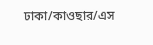ঢাকা/কাওছার/এস